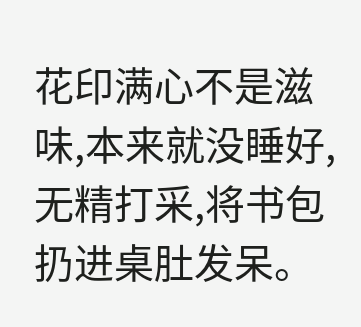花印满心不是滋味,本来就没睡好,无精打采,将书包扔进桌肚发呆。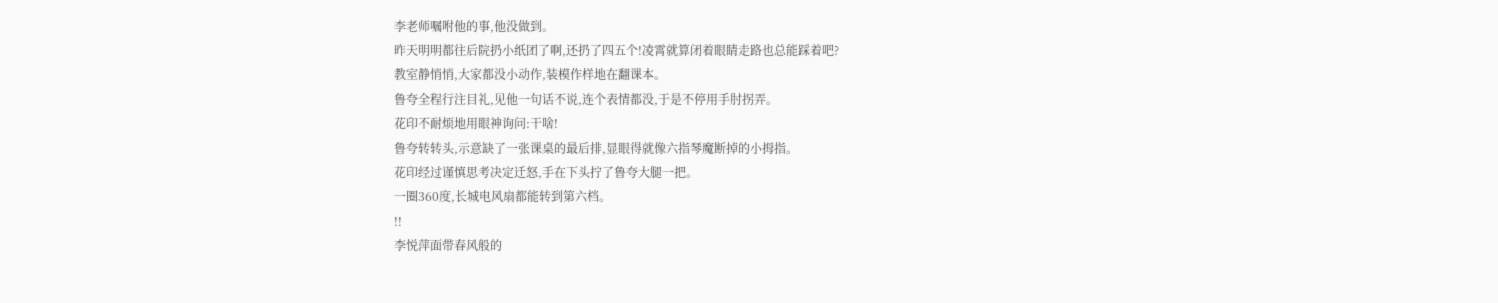李老师嘱咐他的事,他没做到。
昨天明明都往后院扔小纸团了啊,还扔了四五个!凌霄就算闭着眼睛走路也总能踩着吧?
教室静悄悄,大家都没小动作,装模作样地在翻课本。
鲁夸全程行注目礼,见他一句话不说,连个表情都没,于是不停用手肘拐弄。
花印不耐烦地用眼神询问:干啥!
鲁夸转转头,示意缺了一张课桌的最后排,显眼得就像六指琴魔断掉的小拇指。
花印经过谨慎思考决定迁怒,手在下头拧了鲁夸大腿一把。
一圈360度,长城电风扇都能转到第六档。
!!
李悦萍面带春风般的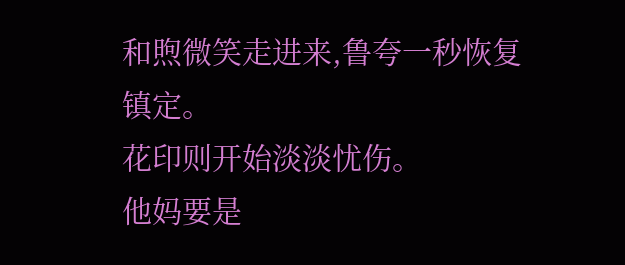和煦微笑走进来,鲁夸一秒恢复镇定。
花印则开始淡淡忧伤。
他妈要是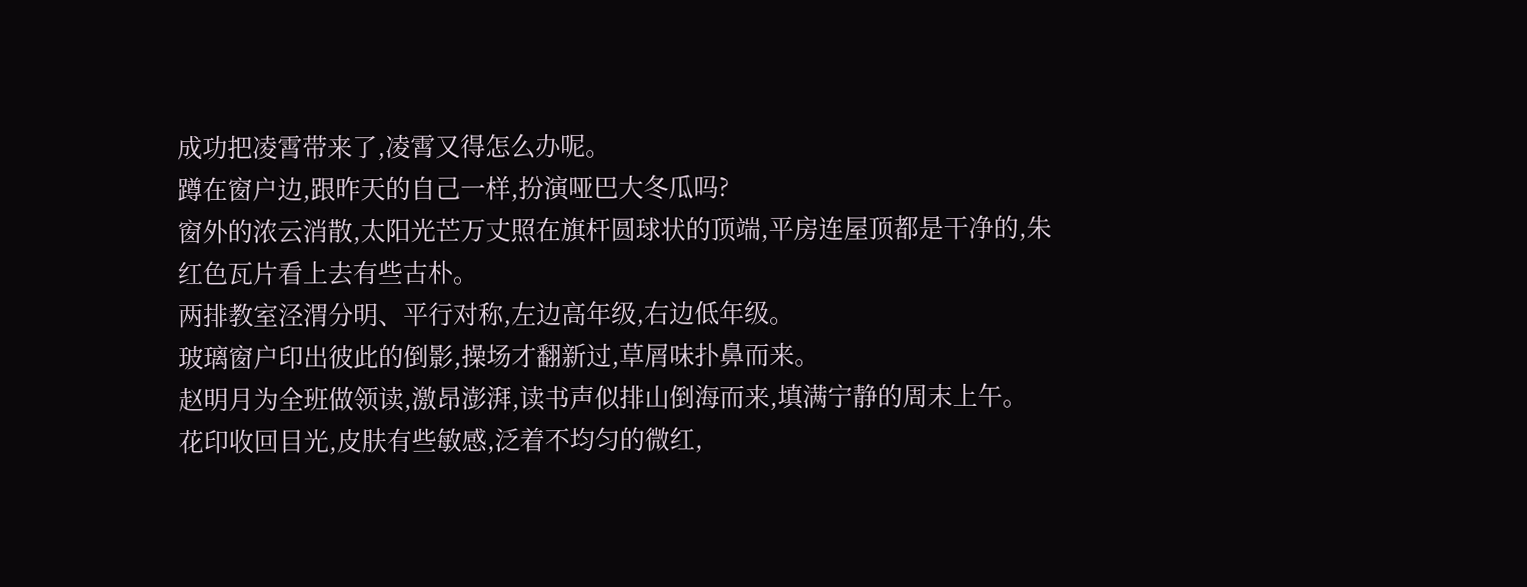成功把凌霄带来了,凌霄又得怎么办呢。
蹲在窗户边,跟昨天的自己一样,扮演哑巴大冬瓜吗?
窗外的浓云消散,太阳光芒万丈照在旗杆圆球状的顶端,平房连屋顶都是干净的,朱红色瓦片看上去有些古朴。
两排教室泾渭分明、平行对称,左边高年级,右边低年级。
玻璃窗户印出彼此的倒影,操场才翻新过,草屑味扑鼻而来。
赵明月为全班做领读,激昂澎湃,读书声似排山倒海而来,填满宁静的周末上午。
花印收回目光,皮肤有些敏感,泛着不均匀的微红,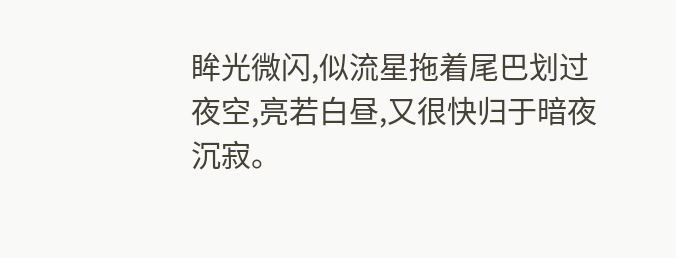眸光微闪,似流星拖着尾巴划过夜空,亮若白昼,又很快归于暗夜沉寂。